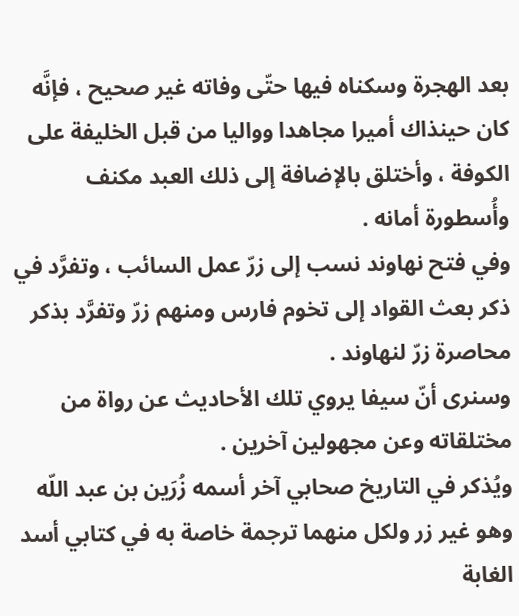بعد الهجرة وسكناه فيها حتّى وفاته غير صحيح ، فإنَّه كان حينذاك أميرا مجاهدا وواليا من قبل الخليفة على الكوفة ، وأختلق بالإضافة إلى ذلك العبد مكنف وأُسطورة أمانه .
وفي فتح نهاوند نسب إلى زرّ عمل السائب ، وتفرَّد في ذكر بعث القواد إلى تخوم فارس ومنهم زرّ وتفرَّد بذكر محاصرة زرّ لنهاوند .
وسنرى أنّ سيفا يروي تلك الأحاديث عن رواة من مختلقاته وعن مجهولين آخرين .
ويُذكر في التاريخ صحابي آخر أسمه زُرَين بن عبد اللّه وهو غير زر ولكل منهما ترجمة خاصة به في كتابي أسد الغابة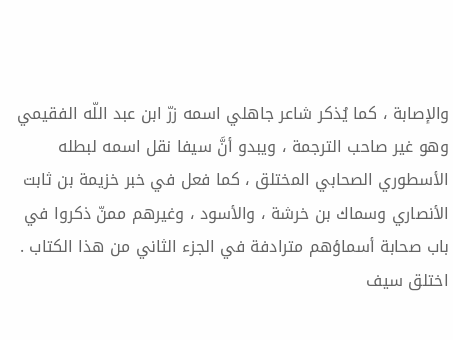والإصابة ، كما يُذكر شاعر جاهلي اسمه زرّ ابن عبد اللّه الفقيمي وهو غير صاحب الترجمة ، ويبدو أنَّ سيفا نقل اسمه لبطله الأسطوري الصحابي المختلق ، كما فعل في خبر خزيمة بن ثابت الأنصاري وسماك بن خرشة ، والأسود ، وغيرهم ممنّ ذكروا في باب صحابة أسماؤهم مترادفة في الجزء الثاني من هذا الكتاب .
اختلق سيف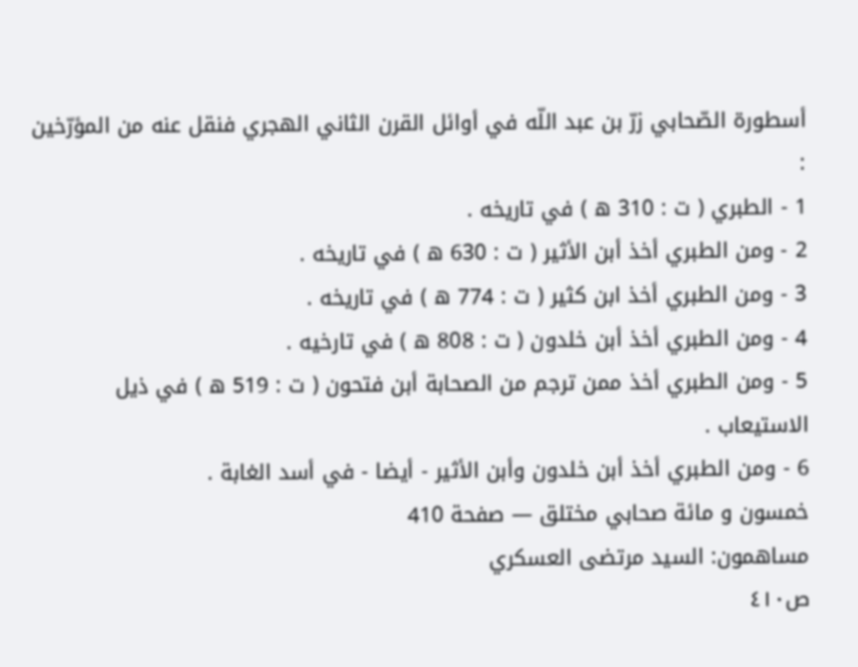أسطورة الصّحابي زرّ بن عبد اللّه في أوائل القرن الثاني الهجري فنقل عنه من المؤرّخين :
1 - الطبري ( ت : 310 ه ) في تاريخه .
2 - ومن الطبري أخذ أبن الأثير ( ت : 630 ه ) في تاريخه .
3 - ومن الطبري أخذ ابن كثير ( ت : 774 ه ) في تاريخه .
4 - ومن الطبري أخذ أبن خلدون ( ت : 808 ه ) في تارخيه .
5 - ومن الطبري أخذ ممن ترجم من الصحابة أبن فتحون ( ت : 519 ه ) في ذيل الاستيعاب .
6 - ومن الطبري أخذ أبن خلدون وأبن الأثير - أيضا - في أسد الغابة .
خمسون و مائة صحابي مختلق — صفحة 410
مساهمون: السيد مرتضى العسكري
ص٤١٠